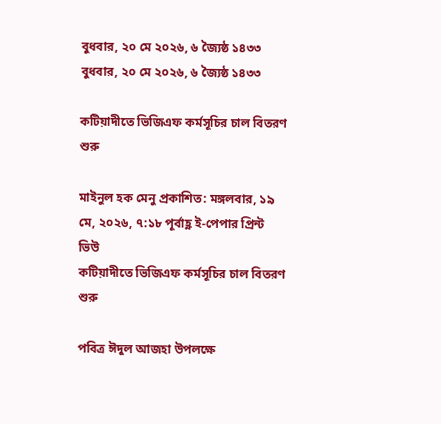বুধবার, ২০ মে ২০২৬, ৬ জ্যৈষ্ঠ ১৪৩৩
বুধবার, ২০ মে ২০২৬, ৬ জ্যৈষ্ঠ ১৪৩৩

কটিয়াদীতে ভিজিএফ কর্মসূচির চাল বিতরণ শুরু

মাইনুল হক মেনু প্রকাশিত: মঙ্গলবার, ১৯ মে, ২০২৬, ৭:১৮ পূর্বাহ্ণ ই-পেপার প্রিন্ট ভিউ
কটিয়াদীতে ভিজিএফ কর্মসূচির চাল বিতরণ শুরু

পবিত্র ঈদুল আজহা উপলক্ষে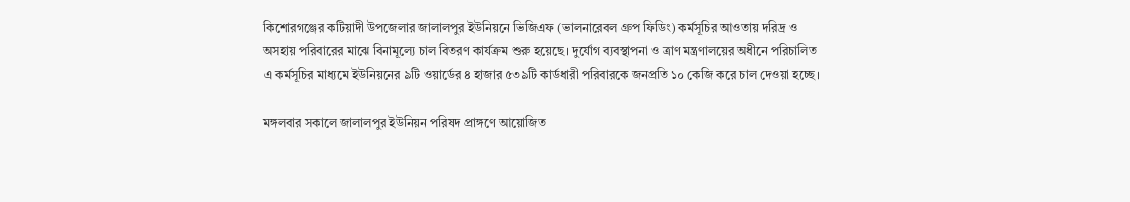কিশোরগঞ্জের কটিয়াদী উপজেলার জালালপুর ইউনিয়নে ভিজিএফ (ভালনারেবল গ্রুপ ফিডিং) কর্মসূচির আওতায় দরিদ্র ও অসহায় পরিবারের মাঝে বিনামূল্যে চাল বিতরণ কার্যক্রম শুরু হয়েছে। দুর্যোগ ব্যবস্থাপনা ও ত্রাণ মন্ত্রণালয়ের অধীনে পরিচালিত এ কর্মসূচির মাধ্যমে ইউনিয়নের ৯টি ওয়ার্ডের ৪ হাজার ৫৩৯টি কার্ডধারী পরিবারকে জনপ্রতি ১০ কেজি করে চাল দেওয়া হচ্ছে।

মঙ্গলবার সকালে জালালপুর ইউনিয়ন পরিষদ প্রাঙ্গণে আয়োজিত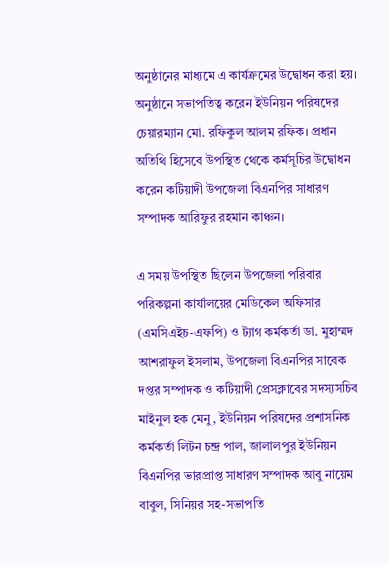অনুষ্ঠানের মাধ্যমে এ কার্যক্রমের উদ্বোধন করা হয়। অনুষ্ঠানে সভাপতিত্ব করেন ইউনিয়ন পরিষদের চেয়ারম্যান মো. রফিকুল আলম রফিক। প্রধান অতিথি হিসেবে উপস্থিত থেকে কর্মসূচির উদ্বোধন করেন কটিয়াদী উপজেলা বিএনপির সাধারণ সম্পাদক আরিফুর রহমান কাঞ্চন।

এ সময় উপস্থিত ছিলেন উপজেলা পরিবার পরিকল্পনা কার্যালয়ের মেডিকেল অফিসার (এমসিএইচ-এফপি) ও ট্যাগ কর্মকর্তা ডা. মুহাম্মদ আশরাফুল ইসলাম, উপজেলা বিএনপির সাবেক দপ্তর সম্পাদক ও কটিয়াদী প্রেসক্লাবের সদস্যসচিব মাইনুল হক মেনু, ইউনিয়ন পরিষদের প্রশাসনিক কর্মকর্তা লিটন চন্দ্র পাল, জালালপুর ইউনিয়ন বিএনপির ভারপ্রাপ্ত সাধারণ সম্পাদক আবু নায়েম বাবুল, সিনিয়র সহ-সভাপতি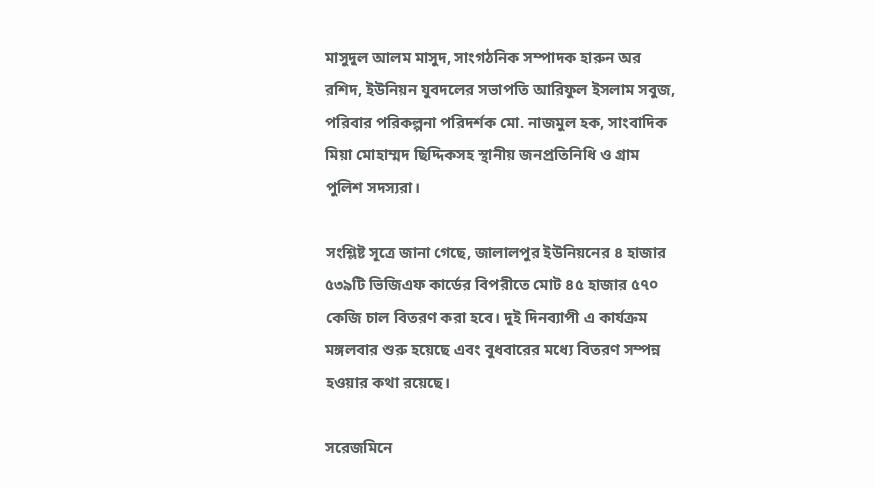মাসুদুল আলম মাসুদ, সাংগঠনিক সম্পাদক হারুন অর রশিদ, ইউনিয়ন যুবদলের সভাপতি আরিফুল ইসলাম সবুজ, পরিবার পরিকল্পনা পরিদর্শক মো. নাজমুল হক, সাংবাদিক মিয়া মোহাম্মদ ছিদ্দিকসহ স্থানীয় জনপ্রতিনিধি ও গ্রাম পুলিশ সদস্যরা।

সংশ্লিষ্ট সূত্রে জানা গেছে, জালালপুর ইউনিয়নের ৪ হাজার ৫৩৯টি ভিজিএফ কার্ডের বিপরীতে মোট ৪৫ হাজার ৫৭০ কেজি চাল বিতরণ করা হবে। দুই দিনব্যাপী এ কার্যক্রম মঙ্গলবার শুরু হয়েছে এবং বুধবারের মধ্যে বিতরণ সম্পন্ন হওয়ার কথা রয়েছে।

সরেজমিনে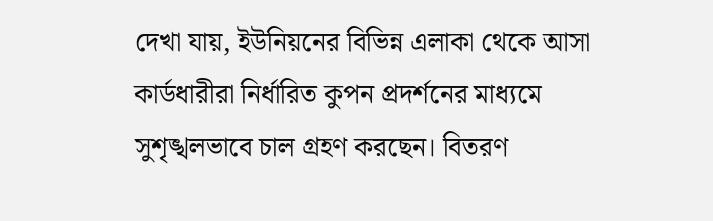দেখা যায়, ইউনিয়নের বিভিন্ন এলাকা থেকে আসা কার্ডধারীরা নির্ধারিত কুপন প্রদর্শনের মাধ্যমে সুশৃঙ্খলভাবে চাল গ্রহণ করছেন। বিতরণ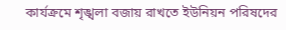কার্যক্রমে শৃঙ্খলা বজায় রাখতে ইউনিয়ন পরিষদের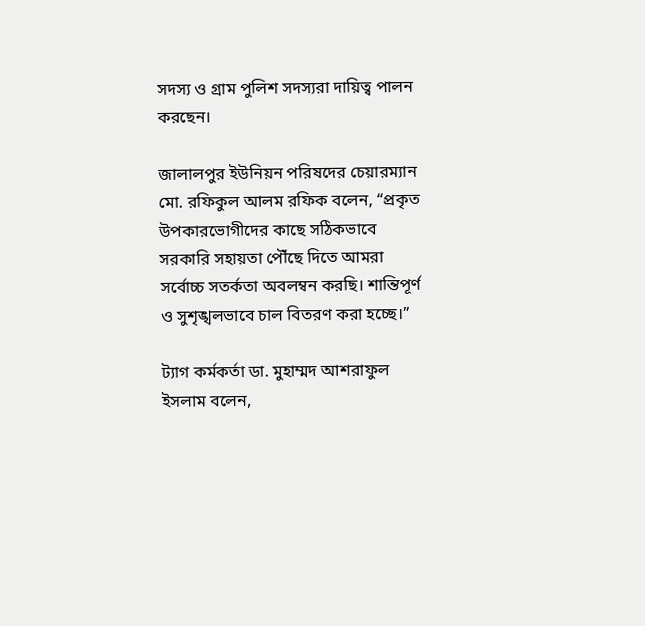সদস্য ও গ্রাম পুলিশ সদস্যরা দায়িত্ব পালন করছেন।

জালালপুর ইউনিয়ন পরিষদের চেয়ারম্যান মো. রফিকুল আলম রফিক বলেন, “প্রকৃত উপকারভোগীদের কাছে সঠিকভাবে সরকারি সহায়তা পৌঁছে দিতে আমরা সর্বোচ্চ সতর্কতা অবলম্বন করছি। শান্তিপূর্ণ ও সুশৃঙ্খলভাবে চাল বিতরণ করা হচ্ছে।”

ট্যাগ কর্মকর্তা ডা. মুহাম্মদ আশরাফুল ইসলাম বলেন,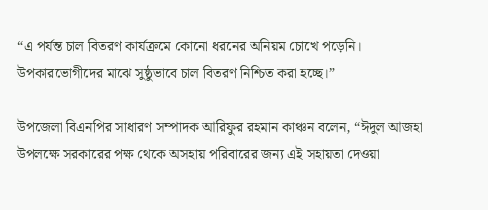“এ পর্যন্ত চাল বিতরণ কার্যক্রমে কোনো ধরনের অনিয়ম চোখে পড়েনি। উপকারভোগীদের মাঝে সুষ্ঠুভাবে চাল বিতরণ নিশ্চিত করা হচ্ছে।”

উপজেলা বিএনপির সাধারণ সম্পাদক আরিফুর রহমান কাঞ্চন বলেন, “ঈদুল আজহা উপলক্ষে সরকারের পক্ষ থেকে অসহায় পরিবারের জন্য এই সহায়তা দেওয়া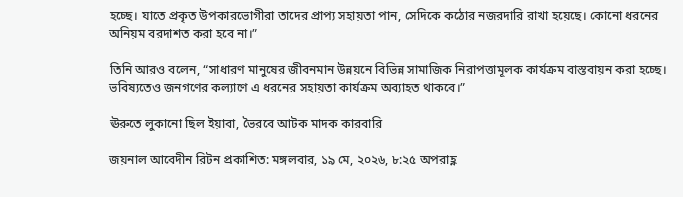হচ্ছে। যাতে প্রকৃত উপকারভোগীরা তাদের প্রাপ্য সহায়তা পান, সেদিকে কঠোর নজরদারি রাখা হয়েছে। কোনো ধরনের অনিয়ম বরদাশত করা হবে না।”

তিনি আরও বলেন, “সাধারণ মানুষের জীবনমান উন্নয়নে বিভিন্ন সামাজিক নিরাপত্তামূলক কার্যক্রম বাস্তবায়ন করা হচ্ছে। ভবিষ্যতেও জনগণের কল্যাণে এ ধরনের সহায়তা কার্যক্রম অব্যাহত থাকবে।”

ঊরুতে লুকানো ছিল ইয়াবা, ভৈরবে আটক মাদক কারবারি

জয়নাল আবেদীন রিটন প্রকাশিত: মঙ্গলবার, ১৯ মে, ২০২৬, ৮:২৫ অপরাহ্ণ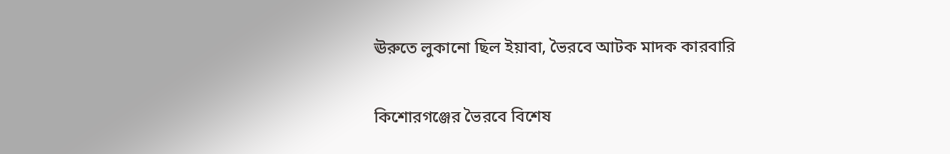ঊরুতে লুকানো ছিল ইয়াবা, ভৈরবে আটক মাদক কারবারি

কিশোরগঞ্জের ভৈরবে বিশেষ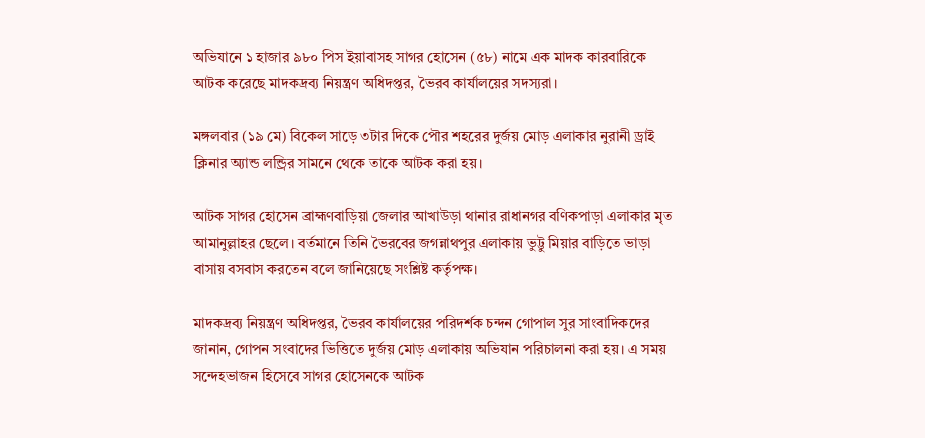অভিযানে ১ হাজার ৯৮০ পিস ইয়াবাসহ সাগর হোসেন (৫৮) নামে এক মাদক কারবারিকে আটক করেছে মাদকদ্রব্য নিয়ন্ত্রণ অধিদপ্তর, ভৈরব কার্যালয়ের সদস্যরা।

মঙ্গলবার (১৯ মে) বিকেল সাড়ে ৩টার দিকে পৌর শহরের দুর্জয় মোড় এলাকার নুরানী ড্রাই ক্লিনার অ্যান্ড লন্ড্রির সামনে থেকে তাকে আটক করা হয়।

আটক সাগর হোসেন ব্রাহ্মণবাড়িয়া জেলার আখাউড়া থানার রাধানগর বণিকপাড়া এলাকার মৃত আমানুল্লাহর ছেলে। বর্তমানে তিনি ভৈরবের জগন্নাথপুর এলাকায় ভুট্টু মিয়ার বাড়িতে ভাড়া বাসায় বসবাস করতেন বলে জানিয়েছে সংশ্লিষ্ট কর্তৃপক্ষ।

মাদকদ্রব্য নিয়ন্ত্রণ অধিদপ্তর, ভৈরব কার্যালয়ের পরিদর্শক চন্দন গোপাল সুর সাংবাদিকদের জানান, গোপন সংবাদের ভিত্তিতে দুর্জয় মোড় এলাকায় অভিযান পরিচালনা করা হয়। এ সময় সন্দেহভাজন হিসেবে সাগর হোসেনকে আটক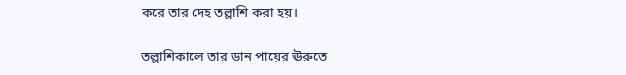করে তার দেহ তল্লাশি করা হয়।

তল্লাশিকালে তার ডান পায়ের ঊরুতে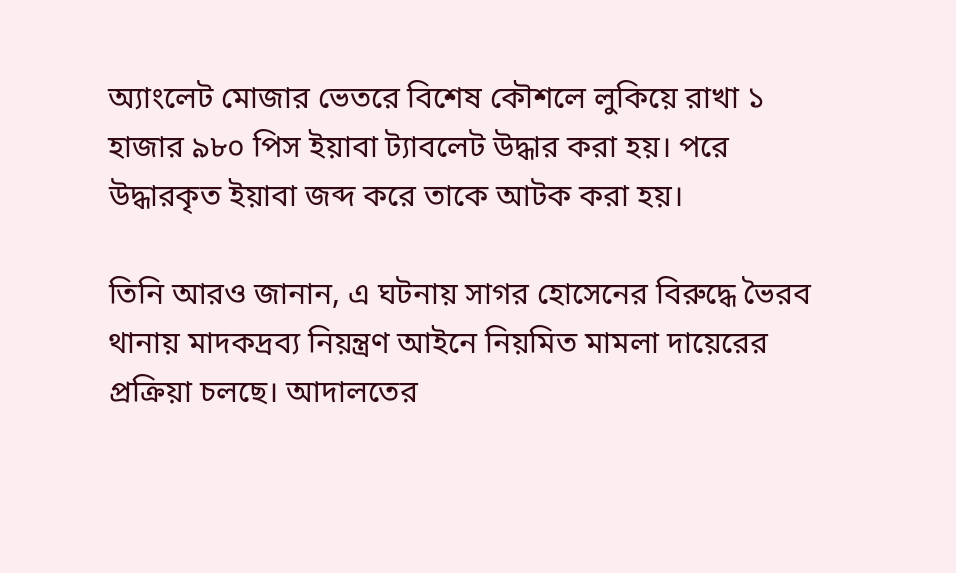অ্যাংলেট মোজার ভেতরে বিশেষ কৌশলে লুকিয়ে রাখা ১ হাজার ৯৮০ পিস ইয়াবা ট্যাবলেট উদ্ধার করা হয়। পরে উদ্ধারকৃত ইয়াবা জব্দ করে তাকে আটক করা হয়।

তিনি আরও জানান, এ ঘটনায় সাগর হোসেনের বিরুদ্ধে ভৈরব থানায় মাদকদ্রব্য নিয়ন্ত্রণ আইনে নিয়মিত মামলা দায়েরের প্রক্রিয়া চলছে। আদালতের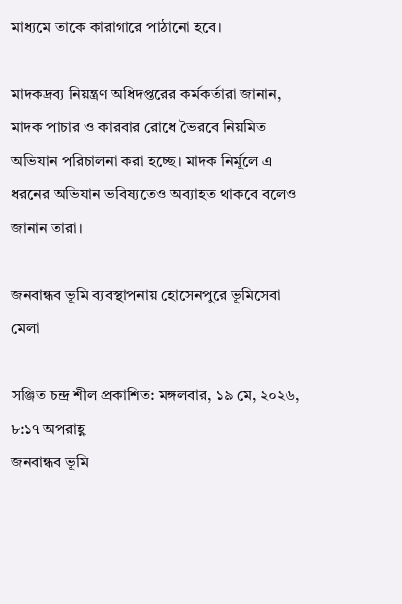মাধ্যমে তাকে কারাগারে পাঠানো হবে।

মাদকদ্রব্য নিয়ন্ত্রণ অধিদপ্তরের কর্মকর্তারা জানান, মাদক পাচার ও কারবার রোধে ভৈরবে নিয়মিত অভিযান পরিচালনা করা হচ্ছে। মাদক নির্মূলে এ ধরনের অভিযান ভবিষ্যতেও অব্যাহত থাকবে বলেও জানান তারা।

জনবান্ধব ভূমি ব্যবস্থাপনায় হোসেনপুরে ভূমিসেবা মেলা

সঞ্জিত চন্দ্র শীল প্রকাশিত: মঙ্গলবার, ১৯ মে, ২০২৬, ৮:১৭ অপরাহ্ণ
জনবান্ধব ভূমি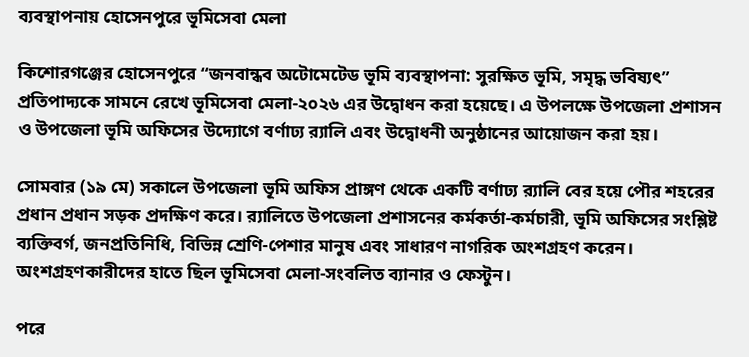ব্যবস্থাপনায় হোসেনপুরে ভূমিসেবা মেলা

কিশোরগঞ্জের হোসেনপুরে “জনবান্ধব অটোমেটেড ভূমি ব্যবস্থাপনা: সুরক্ষিত ভূমি, সমৃদ্ধ ভবিষ্যৎ” প্রতিপাদ্যকে সামনে রেখে ভূমিসেবা মেলা-২০২৬ এর উদ্বোধন করা হয়েছে। এ উপলক্ষে উপজেলা প্রশাসন ও উপজেলা ভূমি অফিসের উদ্যোগে বর্ণাঢ্য র‌্যালি এবং উদ্বোধনী অনুষ্ঠানের আয়োজন করা হয়।

সোমবার (১৯ মে) সকালে উপজেলা ভূমি অফিস প্রাঙ্গণ থেকে একটি বর্ণাঢ্য র‌্যালি বের হয়ে পৌর শহরের প্রধান প্রধান সড়ক প্রদক্ষিণ করে। র‌্যালিতে উপজেলা প্রশাসনের কর্মকর্তা-কর্মচারী, ভূমি অফিসের সংশ্লিষ্ট ব্যক্তিবর্গ, জনপ্রতিনিধি, বিভিন্ন শ্রেণি-পেশার মানুষ এবং সাধারণ নাগরিক অংশগ্রহণ করেন। অংশগ্রহণকারীদের হাতে ছিল ভূমিসেবা মেলা-সংবলিত ব্যানার ও ফেস্টুন।

পরে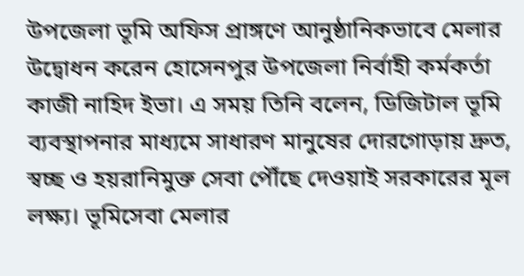উপজেলা ভূমি অফিস প্রাঙ্গণে আনুষ্ঠানিকভাবে মেলার উদ্বোধন করেন হোসেনপুর উপজেলা নির্বাহী কর্মকর্তা কাজী নাহিদ ইভা। এ সময় তিনি বলেন, ডিজিটাল ভূমি ব্যবস্থাপনার মাধ্যমে সাধারণ মানুষের দোরগোড়ায় দ্রুত, স্বচ্ছ ও হয়রানিমুক্ত সেবা পৌঁছে দেওয়াই সরকারের মূল লক্ষ্য। ভূমিসেবা মেলার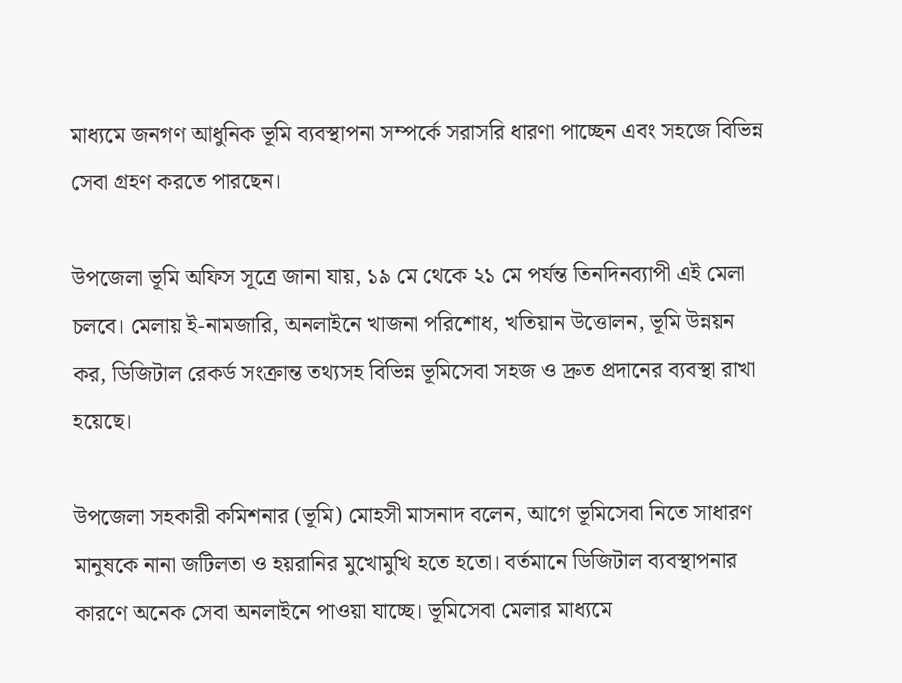মাধ্যমে জনগণ আধুনিক ভূমি ব্যবস্থাপনা সম্পর্কে সরাসরি ধারণা পাচ্ছেন এবং সহজে বিভিন্ন সেবা গ্রহণ করতে পারছেন।

উপজেলা ভূমি অফিস সূত্রে জানা যায়, ১৯ মে থেকে ২১ মে পর্যন্ত তিনদিনব্যাপী এই মেলা চলবে। মেলায় ই-নামজারি, অনলাইনে খাজনা পরিশোধ, খতিয়ান উত্তোলন, ভূমি উন্নয়ন কর, ডিজিটাল রেকর্ড সংক্রান্ত তথ্যসহ বিভিন্ন ভূমিসেবা সহজ ও দ্রুত প্রদানের ব্যবস্থা রাখা হয়েছে।

উপজেলা সহকারী কমিশনার (ভূমি) মোহসী মাসনাদ বলেন, আগে ভূমিসেবা নিতে সাধারণ মানুষকে নানা জটিলতা ও হয়রানির মুখোমুখি হতে হতো। বর্তমানে ডিজিটাল ব্যবস্থাপনার কারণে অনেক সেবা অনলাইনে পাওয়া যাচ্ছে। ভূমিসেবা মেলার মাধ্যমে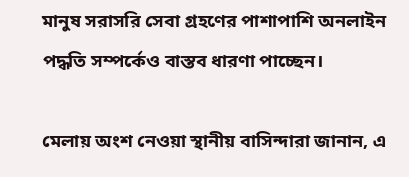মানুষ সরাসরি সেবা গ্রহণের পাশাপাশি অনলাইন পদ্ধতি সম্পর্কেও বাস্তব ধারণা পাচ্ছেন।

মেলায় অংশ নেওয়া স্থানীয় বাসিন্দারা জানান, এ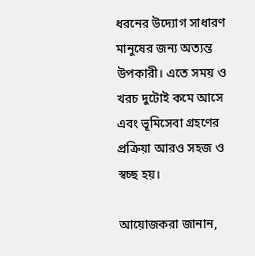ধরনের উদ্যোগ সাধারণ মানুষের জন্য অত্যন্ত উপকারী। এতে সময় ও খরচ দুটোই কমে আসে এবং ভূমিসেবা গ্রহণের প্রক্রিয়া আরও সহজ ও স্বচ্ছ হয়।

আয়োজকরা জানান,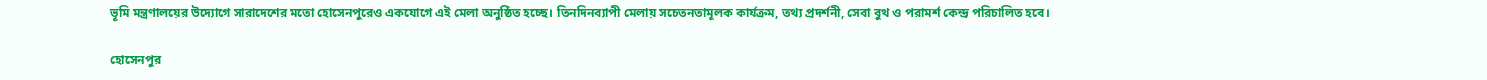ভূমি মন্ত্রণালয়ের উদ্যোগে সারাদেশের মতো হোসেনপুরেও একযোগে এই মেলা অনুষ্ঠিত হচ্ছে। তিনদিনব্যাপী মেলায় সচেতনতামূলক কার্যক্রম, তথ্য প্রদর্শনী, সেবা বুথ ও পরামর্শ কেন্দ্র পরিচালিত হবে।

হোসেনপুর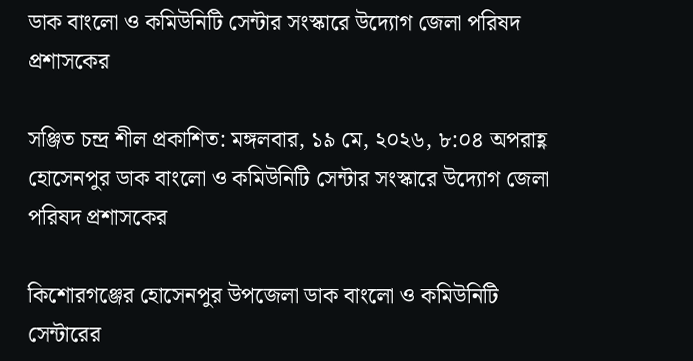ডাক বাংলো ও কমিউনিটি সেন্টার সংস্কারে উদ্যোগ জেলা পরিষদ প্রশাসকের

সঞ্জিত চন্দ্র শীল প্রকাশিত: মঙ্গলবার, ১৯ মে, ২০২৬, ৮:০৪ অপরাহ্ণ
হোসেনপুর ডাক বাংলো ও কমিউনিটি সেন্টার সংস্কারে উদ্যোগ জেলা পরিষদ প্রশাসকের

কিশোরগঞ্জের হোসেনপুর উপজেলা ডাক বাংলো ও কমিউনিটি সেন্টারের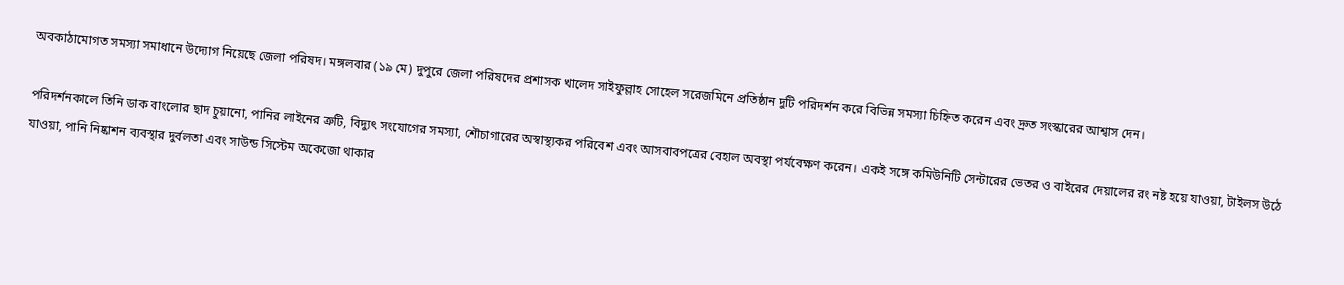অবকাঠামোগত সমস্যা সমাধানে উদ্যোগ নিয়েছে জেলা পরিষদ। মঙ্গলবার (১৯ মে) দুপুরে জেলা পরিষদের প্রশাসক খালেদ সাইফুল্লাহ সোহেল সরেজমিনে প্রতিষ্ঠান দুটি পরিদর্শন করে বিভিন্ন সমস্যা চিহ্নিত করেন এবং দ্রুত সংস্কারের আশ্বাস দেন।

পরিদর্শনকালে তিনি ডাক বাংলোর ছাদ চুয়ানো, পানির লাইনের ত্রুটি, বিদ্যুৎ সংযোগের সমস্যা, শৌচাগারের অস্বাস্থ্যকর পরিবেশ এবং আসবাবপত্রের বেহাল অবস্থা পর্যবেক্ষণ করেন। একই সঙ্গে কমিউনিটি সেন্টারের ভেতর ও বাইরের দেয়ালের রং নষ্ট হয়ে যাওয়া, টাইলস উঠে যাওয়া, পানি নিষ্কাশন ব্যবস্থার দুর্বলতা এবং সাউন্ড সিস্টেম অকেজো থাকার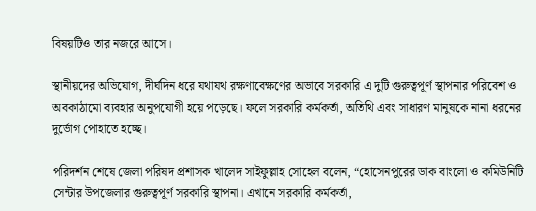বিষয়টিও তার নজরে আসে।

স্থানীয়দের অভিযোগ, দীর্ঘদিন ধরে যথাযথ রক্ষণাবেক্ষণের অভাবে সরকারি এ দুটি গুরুত্বপূর্ণ স্থাপনার পরিবেশ ও অবকাঠামো ব্যবহার অনুপযোগী হয়ে পড়েছে। ফলে সরকারি কর্মকর্তা, অতিথি এবং সাধারণ মানুষকে নানা ধরনের দুর্ভোগ পোহাতে হচ্ছে।

পরিদর্শন শেষে জেলা পরিষদ প্রশাসক খালেদ সাইফুল্লাহ সোহেল বলেন, “হোসেনপুরের ডাক বাংলো ও কমিউনিটি সেন্টার উপজেলার গুরুত্বপূর্ণ সরকারি স্থাপনা। এখানে সরকারি কর্মকর্তা,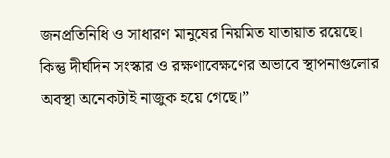জনপ্রতিনিধি ও সাধারণ মানুষের নিয়মিত যাতায়াত রয়েছে। কিন্তু দীর্ঘদিন সংস্কার ও রক্ষণাবেক্ষণের অভাবে স্থাপনাগুলোর অবস্থা অনেকটাই নাজুক হয়ে গেছে।”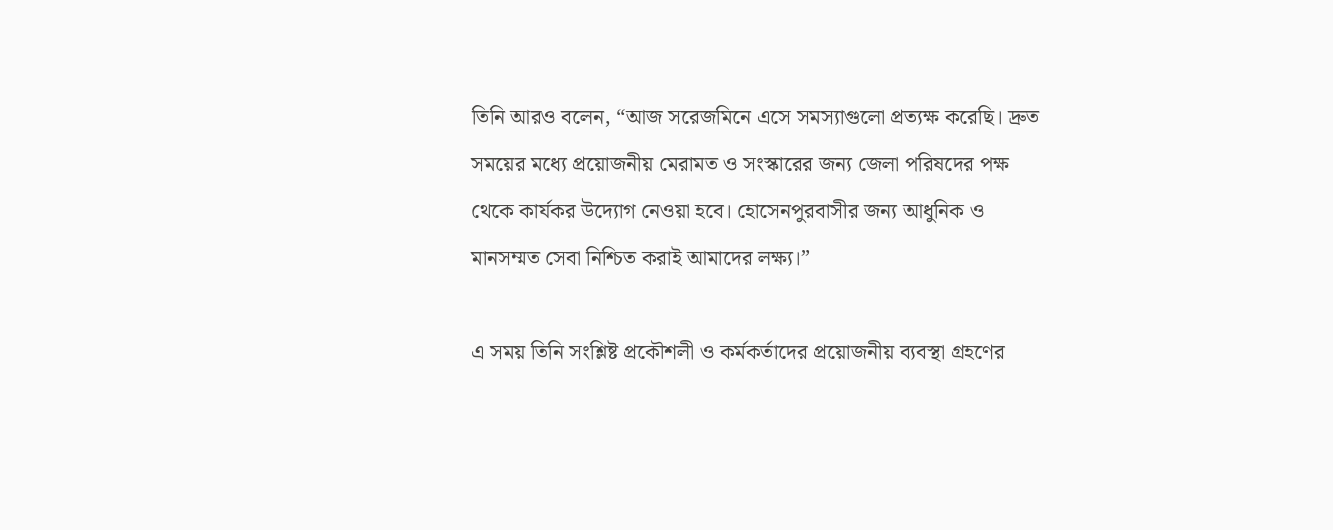তিনি আরও বলেন, “আজ সরেজমিনে এসে সমস্যাগুলো প্রত্যক্ষ করেছি। দ্রুত সময়ের মধ্যে প্রয়োজনীয় মেরামত ও সংস্কারের জন্য জেলা পরিষদের পক্ষ থেকে কার্যকর উদ্যোগ নেওয়া হবে। হোসেনপুরবাসীর জন্য আধুনিক ও মানসম্মত সেবা নিশ্চিত করাই আমাদের লক্ষ্য।”

এ সময় তিনি সংশ্লিষ্ট প্রকৌশলী ও কর্মকর্তাদের প্রয়োজনীয় ব্যবস্থা গ্রহণের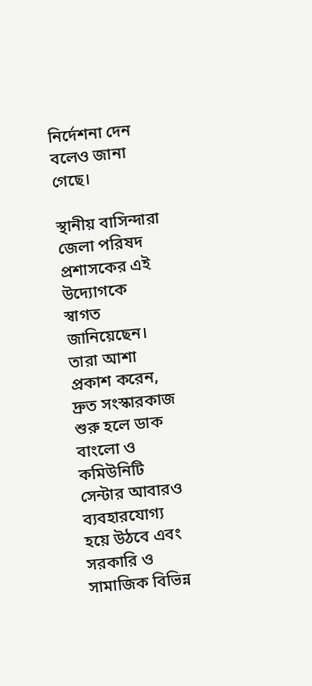নির্দেশনা দেন বলেও জানা গেছে।

স্থানীয় বাসিন্দারা জেলা পরিষদ প্রশাসকের এই উদ্যোগকে স্বাগত জানিয়েছেন। তারা আশা প্রকাশ করেন, দ্রুত সংস্কারকাজ শুরু হলে ডাক বাংলো ও কমিউনিটি সেন্টার আবারও ব্যবহারযোগ্য হয়ে উঠবে এবং সরকারি ও সামাজিক বিভিন্ন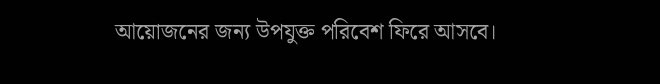আয়োজনের জন্য উপযুক্ত পরিবেশ ফিরে আসবে।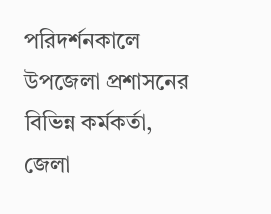পরিদর্শনকালে উপজেলা প্রশাসনের বিভিন্ন কর্মকর্তা, জেলা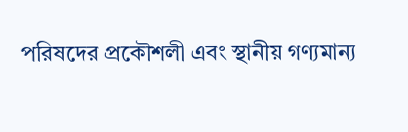পরিষদের প্রকৌশলী এবং স্থানীয় গণ্যমান্য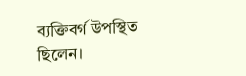ব্যক্তিবর্গ উপস্থিত ছিলেন।